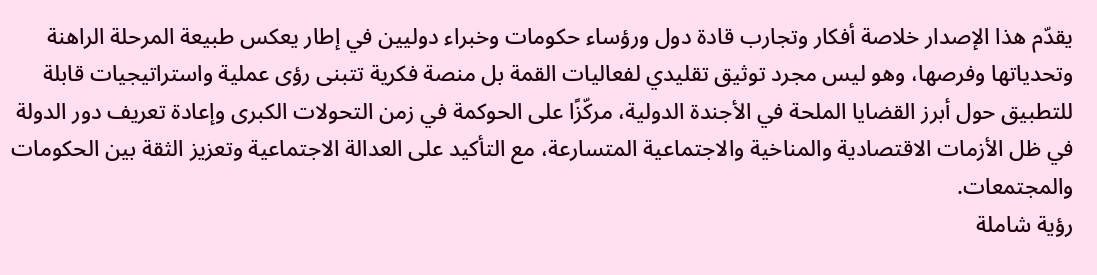يقدّم هذا الإصدار خلاصة أفكار وتجارب قادة دول ورؤساء حكومات وخبراء دوليين في إطار يعكس طبيعة المرحلة الراهنة وتحدياتها وفرصها، وهو ليس مجرد توثيق تقليدي لفعاليات القمة بل منصة فكرية تتبنى رؤى عملية واستراتيجيات قابلة للتطبيق حول أبرز القضايا الملحة في الأجندة الدولية، مركّزًا على الحوكمة في زمن التحولات الكبرى وإعادة تعريف دور الدولة في ظل الأزمات الاقتصادية والمناخية والاجتماعية المتسارعة، مع التأكيد على العدالة الاجتماعية وتعزيز الثقة بين الحكومات والمجتمعات.
رؤية شاملة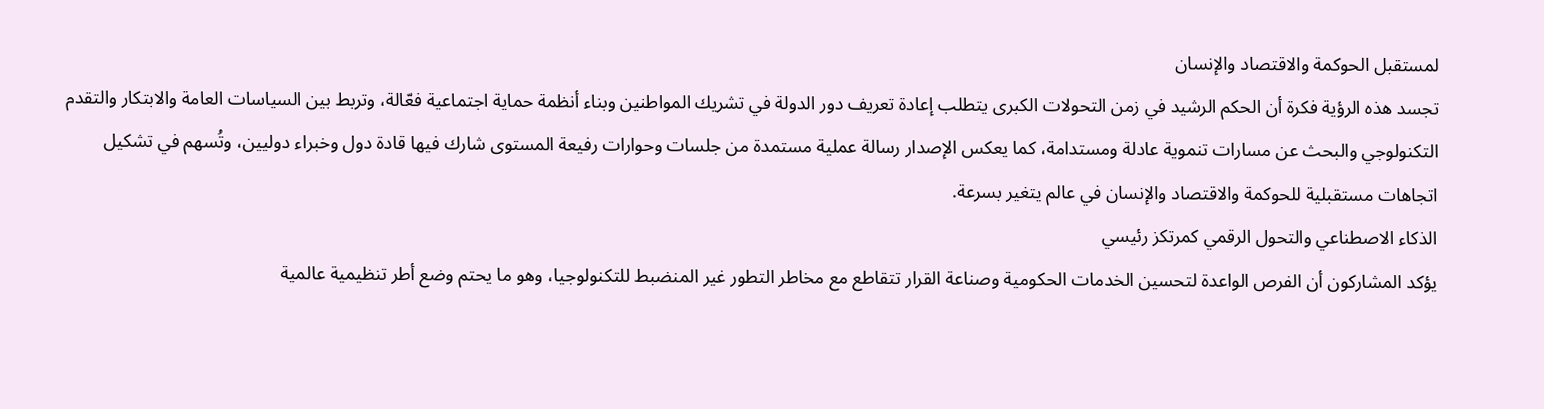لمستقبل الحوكمة والاقتصاد والإنسان
تجسد هذه الرؤية فكرة أن الحكم الرشيد في زمن التحولات الكبرى يتطلب إعادة تعريف دور الدولة في تشريك المواطنين وبناء أنظمة حماية اجتماعية فعّالة، وتربط بين السياسات العامة والابتكار والتقدم التكنولوجي والبحث عن مسارات تنموية عادلة ومستدامة، كما يعكس الإصدار رسالة عملية مستمدة من جلسات وحوارات رفيعة المستوى شارك فيها قادة دول وخبراء دوليين، وتُسهم في تشكيل اتجاهات مستقبلية للحوكمة والاقتصاد والإنسان في عالم يتغير بسرعة.
الذكاء الاصطناعي والتحول الرقمي كمرتكز رئيسي
يؤكد المشاركون أن الفرص الواعدة لتحسين الخدمات الحكومية وصناعة القرار تتقاطع مع مخاطر التطور غير المنضبط للتكنولوجيا، وهو ما يحتم وضع أطر تنظيمية عالمية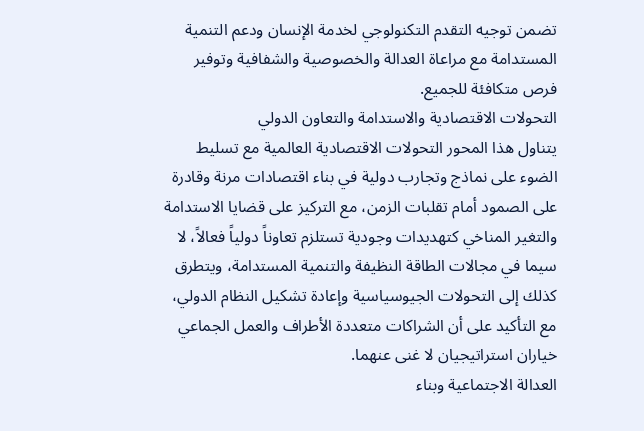تضمن توجيه التقدم التكنولوجي لخدمة الإنسان ودعم التنمية المستدامة مع مراعاة العدالة والخصوصية والشفافية وتوفير فرص متكافئة للجميع.
التحولات الاقتصادية والاستدامة والتعاون الدولي
يتناول هذا المحور التحولات الاقتصادية العالمية مع تسليط الضوء على نماذج وتجارب دولية في بناء اقتصادات مرنة وقادرة على الصمود أمام تقلبات الزمن، مع التركيز على قضايا الاستدامة والتغير المناخي كتهديدات وجودية تستلزم تعاوناً دولياً فعالاً، لا سيما في مجالات الطاقة النظيفة والتنمية المستدامة، ويتطرق كذلك إلى التحولات الجيوسياسية وإعادة تشكيل النظام الدولي، مع التأكيد على أن الشراكات متعددة الأطراف والعمل الجماعي خياران استراتيجيان لا غنى عنهما.
العدالة الاجتماعية وبناء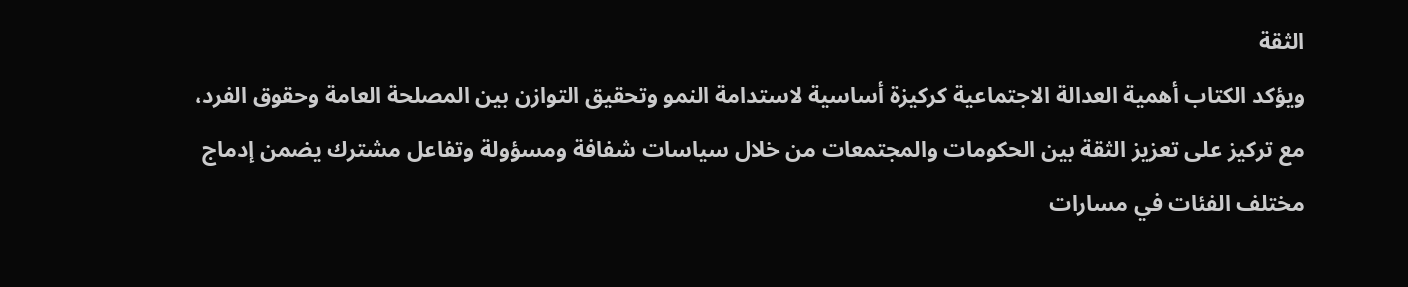الثقة
ويؤكد الكتاب أهمية العدالة الاجتماعية كركيزة أساسية لاستدامة النمو وتحقيق التوازن بين المصلحة العامة وحقوق الفرد، مع تركيز على تعزيز الثقة بين الحكومات والمجتمعات من خلال سياسات شفافة ومسؤولة وتفاعل مشترك يضمن إدماج مختلف الفئات في مسارات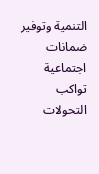التنمية وتوفير ضمانات اجتماعية تواكب التحولات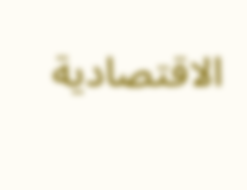الاقتصادية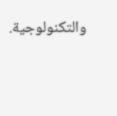والتكنولوجية.